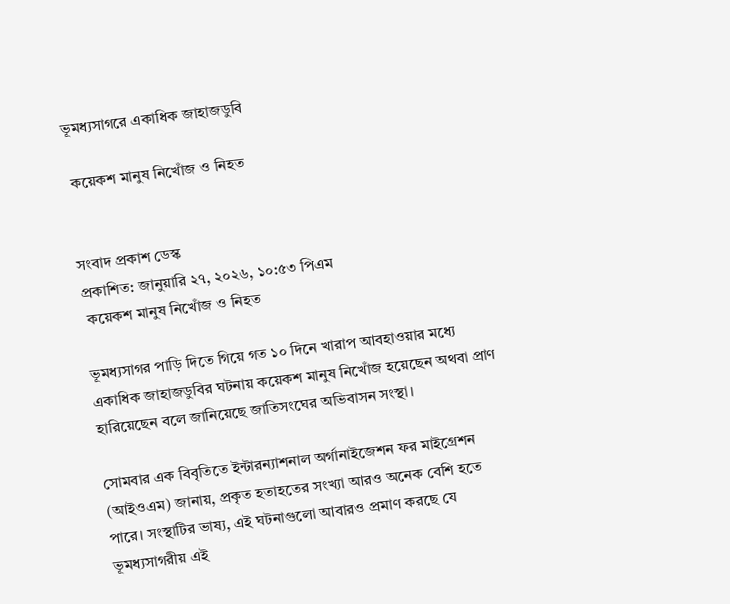ভূমধ্যসাগরে একাধিক জাহাজডুবি

 কয়েকশ মানুষ নিখোঁজ ও নিহত


সংবাদ প্রকাশ ডেস্ক
প্রকাশিত: জানুয়ারি ২৭, ২০২৬, ১০:৫৩ পিএম
 কয়েকশ মানুষ নিখোঁজ ও নিহত

ভূমধ্যসাগর পাড়ি দিতে গিয়ে গত ১০ দিনে খারাপ আবহাওয়ার মধ্যে একাধিক জাহাজডুবির ঘটনায় কয়েকশ মানুষ নিখোঁজ হয়েছেন অথবা প্রাণ হারিয়েছেন বলে জানিয়েছে জাতিসংঘের অভিবাসন সংস্থা।

সোমবার এক বিবৃতিতে ইন্টারন্যাশনাল অর্গানাইজেশন ফর মাইগ্রেশন (আইওএম) জানায়, প্রকৃত হতাহতের সংখ্যা আরও অনেক বেশি হতে পারে। সংস্থাটির ভাষ্য, এই ঘটনাগুলো আবারও প্রমাণ করছে যে ভূমধ্যসাগরীয় এই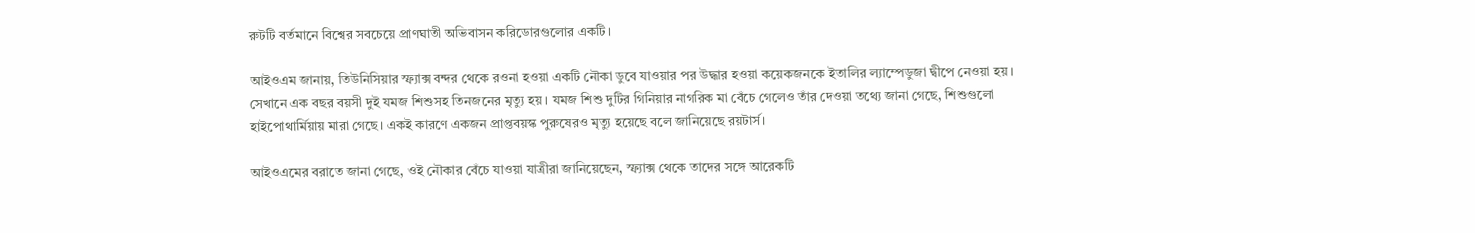রুটটি বর্তমানে বিশ্বের সবচেয়ে প্রাণঘাতী অভিবাসন করিডোরগুলোর একটি।

আইওএম জানায়, তিউনিসিয়ার স্ফ্যাক্স বন্দর থেকে রওনা হওয়া একটি নৌকা ডুবে যাওয়ার পর উদ্ধার হওয়া কয়েকজনকে ইতালির ল্যাম্পেডুজা দ্বীপে নেওয়া হয়। সেখানে এক বছর বয়সী দুই যমজ শিশুসহ তিনজনের মৃত্যু হয়। যমজ শিশু দুটির গিনিয়ার নাগরিক মা বেঁচে গেলেও তাঁর দেওয়া তথ্যে জানা গেছে, শিশুগুলো হাইপোথার্মিয়ায় মারা গেছে। একই কারণে একজন প্রাপ্তবয়স্ক পুরুষেরও মৃত্যু হয়েছে বলে জানিয়েছে রয়টার্স।

আইওএমের বরাতে জানা গেছে, ওই নৌকার বেঁচে যাওয়া যাত্রীরা জানিয়েছেন, স্ফ্যাক্স থেকে তাদের সঙ্গে আরেকটি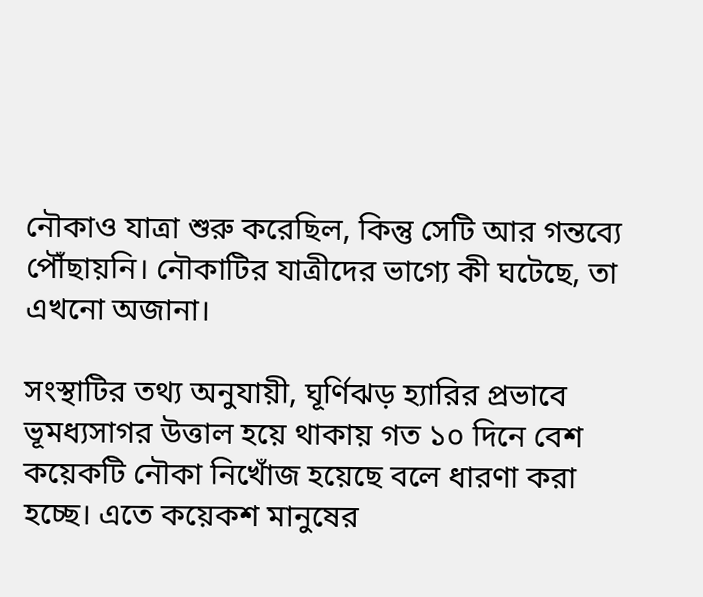নৌকাও যাত্রা শুরু করেছিল, কিন্তু সেটি আর গন্তব্যে পৌঁছায়নি। নৌকাটির যাত্রীদের ভাগ্যে কী ঘটেছে, তা এখনো অজানা।

সংস্থাটির তথ্য অনুযায়ী, ঘূর্ণিঝড় হ্যারির প্রভাবে ভূমধ্যসাগর উত্তাল হয়ে থাকায় গত ১০ দিনে বেশ কয়েকটি নৌকা নিখোঁজ হয়েছে বলে ধারণা করা হচ্ছে। এতে কয়েকশ মানুষের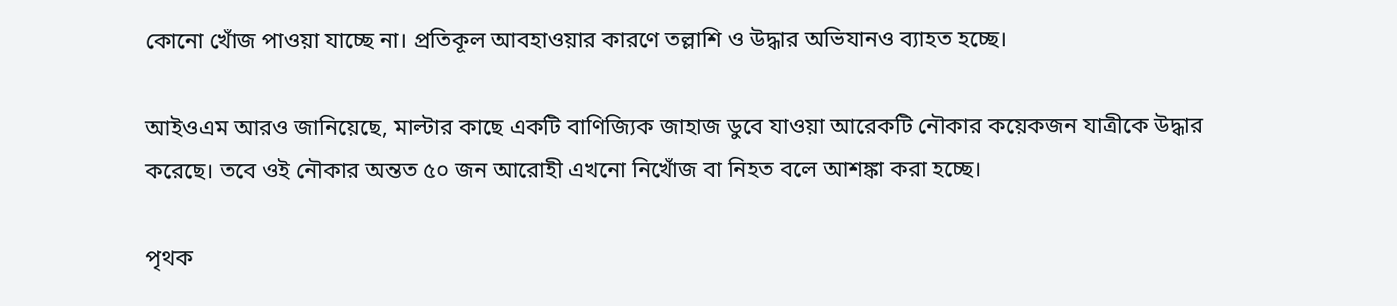কোনো খোঁজ পাওয়া যাচ্ছে না। প্রতিকূল আবহাওয়ার কারণে তল্লাশি ও উদ্ধার অভিযানও ব্যাহত হচ্ছে।

আইওএম আরও জানিয়েছে, মাল্টার কাছে একটি বাণিজ্যিক জাহাজ ডুবে যাওয়া আরেকটি নৌকার কয়েকজন যাত্রীকে উদ্ধার করেছে। তবে ওই নৌকার অন্তত ৫০ জন আরোহী এখনো নিখোঁজ বা নিহত বলে আশঙ্কা করা হচ্ছে।

পৃথক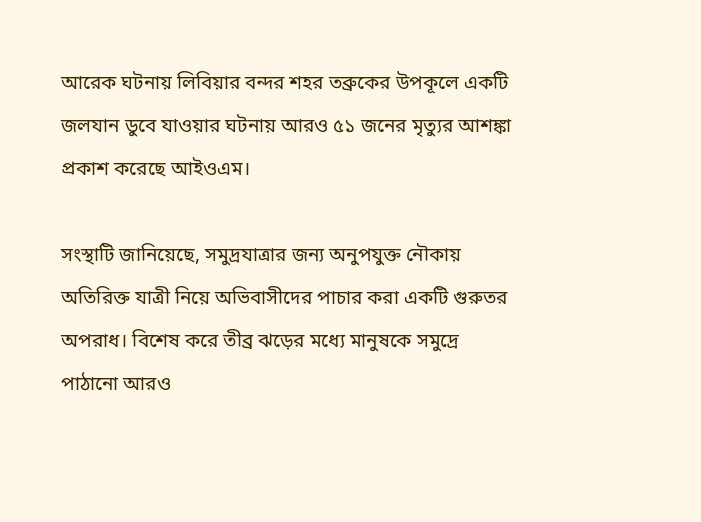আরেক ঘটনায় লিবিয়ার বন্দর শহর তব্রুকের উপকূলে একটি জলযান ডুবে যাওয়ার ঘটনায় আরও ৫১ জনের মৃত্যুর আশঙ্কা প্রকাশ করেছে আইওএম।

সংস্থাটি জানিয়েছে, সমুদ্রযাত্রার জন্য অনুপযুক্ত নৌকায় অতিরিক্ত যাত্রী নিয়ে অভিবাসীদের পাচার করা একটি গুরুতর অপরাধ। বিশেষ করে তীব্র ঝড়ের মধ্যে মানুষকে সমুদ্রে পাঠানো আরও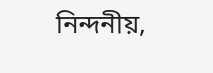নিন্দনীয়,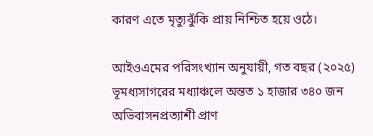কারণ এতে মৃত্যুঝুঁকি প্রায় নিশ্চিত হয়ে ওঠে।

আইওএমের পরিসংখ্যান অনুযায়ী, গত বছর (২০২৫) ভূমধ্যসাগরের মধ্যাঞ্চলে অন্তত ১ হাজার ৩৪০ জন অভিবাসনপ্রত্যাশী প্রাণ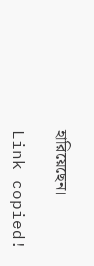হারিয়েছেন।

Link copied!